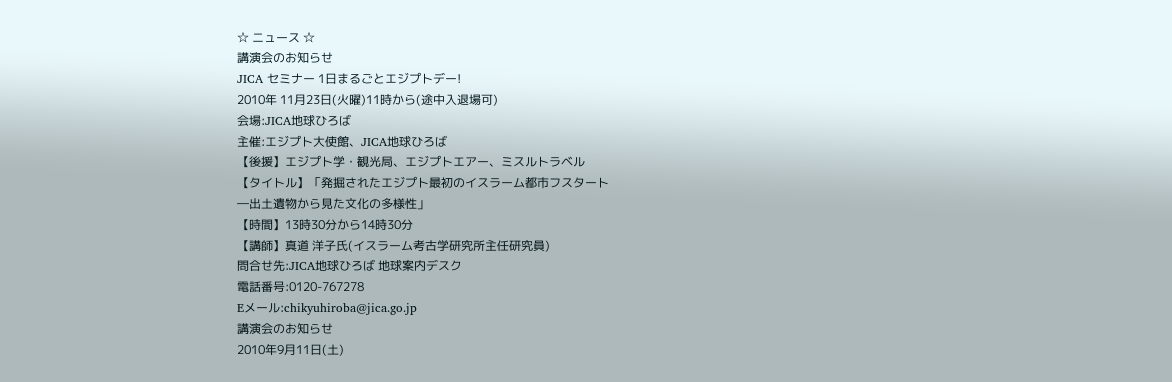☆ ニュース ☆
講演会のお知らせ
JICA セミナー 1日まるごとエジプトデー!
2010年 11月23日(火曜)11時から(途中入退場可)
会場:JICA地球ひろば
主催:エジプト大使館、JICA地球ひろば
【後援】エジプト学・観光局、エジプトエアー、ミスルトラベル
【タイトル】「発掘されたエジプト最初のイスラーム都市フスタート
―出土遺物から見た文化の多様性」
【時間】13時30分から14時30分
【講師】真道 洋子氏(イスラーム考古学研究所主任研究員)
問合せ先:JICA地球ひろば 地球案内デスク
電話番号:0120-767278
Eメール:chikyuhiroba@jica.go.jp
講演会のお知らせ
2010年9月11日(土)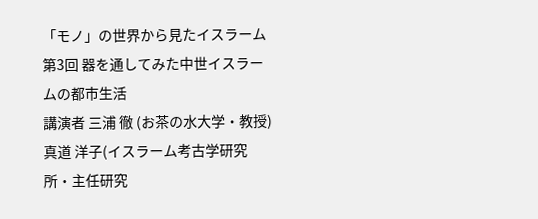「モノ」の世界から見たイスラーム第3回 器を通してみた中世イスラームの都市生活
講演者 三浦 徹 (お茶の水大学・教授)
真道 洋子(イスラーム考古学研究所・主任研究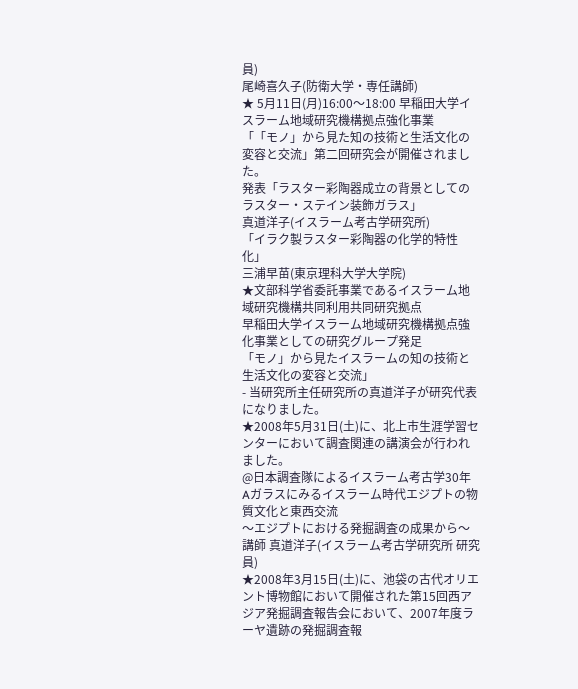員)
尾崎喜久子(防衛大学・専任講師)
★ 5月11日(月)16:00〜18:00 早稲田大学イスラーム地域研究機構拠点強化事業
「「モノ」から見た知の技術と生活文化の変容と交流」第二回研究会が開催されました。
発表「ラスター彩陶器成立の背景としてのラスター・ステイン装飾ガラス」
真道洋子(イスラーム考古学研究所)
「イラク製ラスター彩陶器の化学的特性化」
三浦早苗(東京理科大学大学院)
★文部科学省委託事業であるイスラーム地域研究機構共同利用共同研究拠点
早稲田大学イスラーム地域研究機構拠点強化事業としての研究グループ発足
「モノ」から見たイスラームの知の技術と生活文化の変容と交流」
- 当研究所主任研究所の真道洋子が研究代表になりました。
★2008年5月31日(土)に、北上市生涯学習センターにおいて調査関連の講演会が行われました。
@日本調査隊によるイスラーム考古学30年
Aガラスにみるイスラーム時代エジプトの物質文化と東西交流
〜エジプトにおける発掘調査の成果から〜
講師 真道洋子(イスラーム考古学研究所 研究員)
★2008年3月15日(土)に、池袋の古代オリエント博物館において開催された第15回西アジア発掘調査報告会において、2007年度ラーヤ遺跡の発掘調査報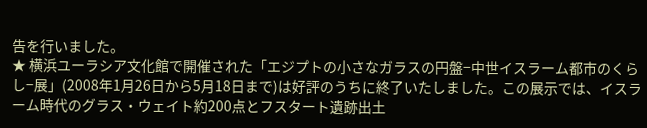告を行いました。
★ 横浜ユーラシア文化館で開催された「エジプトの小さなガラスの円盤−中世イスラーム都市のくらし−展」(2008年1月26日から5月18日まで)は好評のうちに終了いたしました。この展示では、イスラーム時代のグラス・ウェイト約200点とフスタート遺跡出土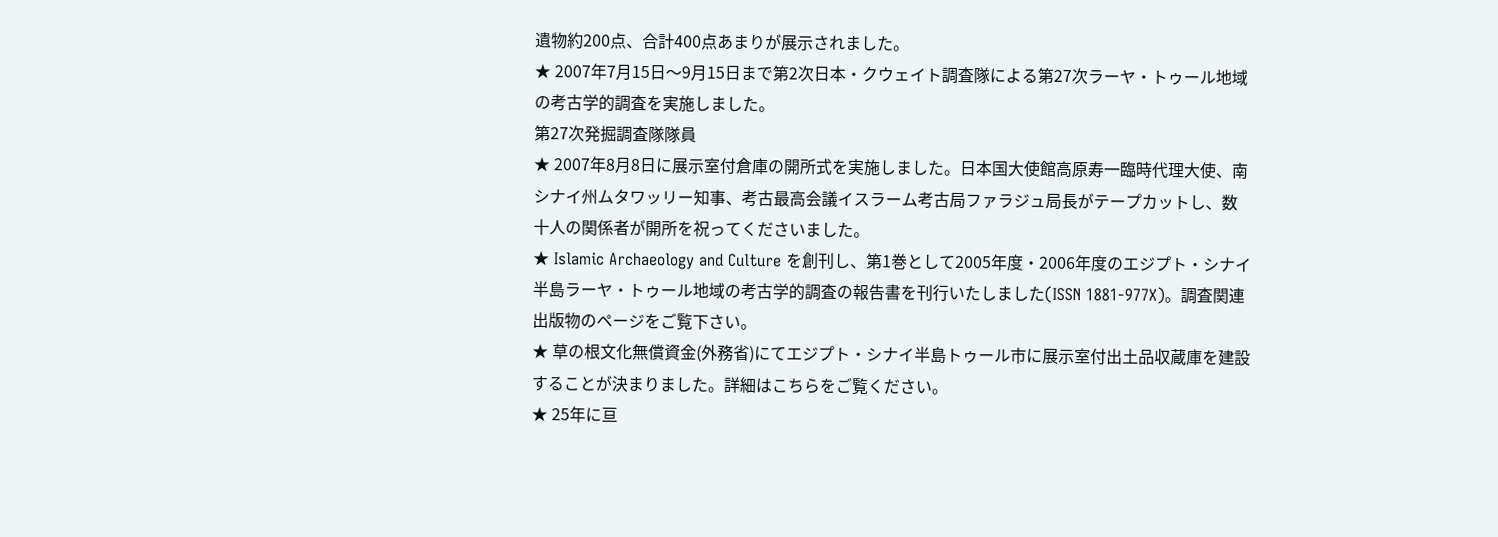遺物約200点、合計400点あまりが展示されました。
★ 2007年7月15日〜9月15日まで第2次日本・クウェイト調査隊による第27次ラーヤ・トゥール地域の考古学的調査を実施しました。
第27次発掘調査隊隊員
★ 2007年8月8日に展示室付倉庫の開所式を実施しました。日本国大使館高原寿一臨時代理大使、南シナイ州ムタワッリー知事、考古最高会議イスラーム考古局ファラジュ局長がテープカットし、数十人の関係者が開所を祝ってくださいました。
★ Islamic Archaeology and Culture を創刊し、第1巻として2005年度・2006年度のエジプト・シナイ半島ラーヤ・トゥール地域の考古学的調査の報告書を刊行いたしました(ISSN 1881-977X)。調査関連出版物のページをご覧下さい。
★ 草の根文化無償資金(外務省)にてエジプト・シナイ半島トゥール市に展示室付出土品収蔵庫を建設することが決まりました。詳細はこちらをご覧ください。
★ 25年に亘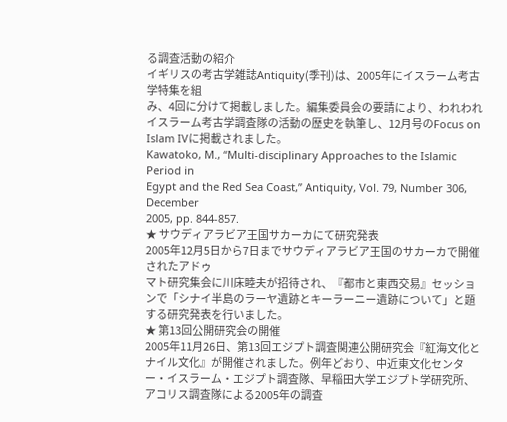る調査活動の紹介
イギリスの考古学雑誌Antiquity(季刊)は、2005年にイスラーム考古学特集を組
み、4回に分けて掲載しました。編集委員会の要請により、われわれイスラーム考古学調査隊の活動の歴史を執筆し、12月号のFocus on Islam IVに掲載されました。
Kawatoko, M., “Multi-disciplinary Approaches to the Islamic Period in
Egypt and the Red Sea Coast,” Antiquity, Vol. 79, Number 306, December
2005, pp. 844-857.
★ サウディアラビア王国サカーカにて研究発表
2005年12月5日から7日までサウディアラビア王国のサカーカで開催されたアドゥ
マト研究集会に川床睦夫が招待され、『都市と東西交易』セッションで「シナイ半島のラーヤ遺跡とキーラーニー遺跡について」と題する研究発表を行いました。
★ 第13回公開研究会の開催
2005年11月26日、第13回エジプト調査関連公開研究会『紅海文化とナイル文化』が開催されました。例年どおり、中近東文化センター・イスラーム・エジプト調査隊、早稲田大学エジプト学研究所、アコリス調査隊による2005年の調査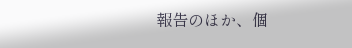報告のほか、個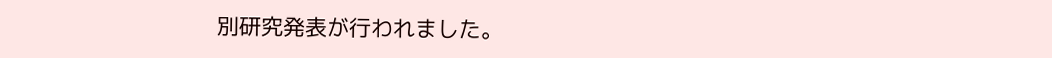別研究発表が行われました。